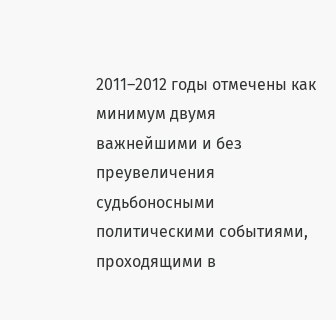2011–2012 годы отмечены как минимум двумя важнейшими и без преувеличения судьбоносными политическими событиями, проходящими в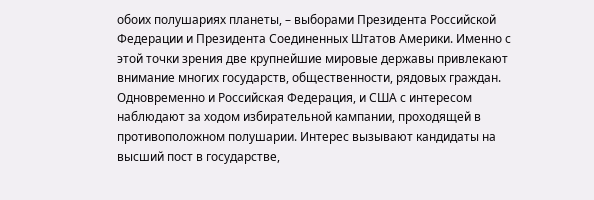обоих полушариях планеты, – выборами Президента Российской Федерации и Президента Соединенных Штатов Америки. Именно с этой точки зрения две крупнейшие мировые державы привлекают внимание многих государств, общественности, рядовых граждан. Одновременно и Российская Федерация, и США с интересом наблюдают за ходом избирательной кампании, проходящей в противоположном полушарии. Интерес вызывают кандидаты на высший пост в государстве,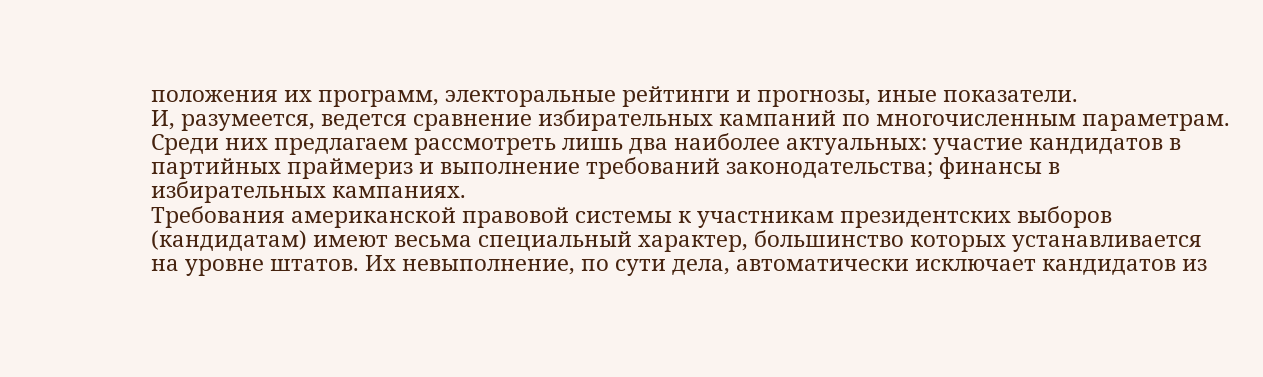положения их программ, электоральные рейтинги и прогнозы, иные показатели.
И, разумеется, ведется сравнение избирательных кампаний по многочисленным параметрам. Среди них предлагаем рассмотреть лишь два наиболее актуальных: участие кандидатов в партийных праймериз и выполнение требований законодательства; финансы в избирательных кампаниях.
Требования американской правовой системы к участникам президентских выборов (кандидатам) имеют весьма специальный характер, большинство которых устанавливается на уровне штатов. Их невыполнение, по сути дела, автоматически исключает кандидатов из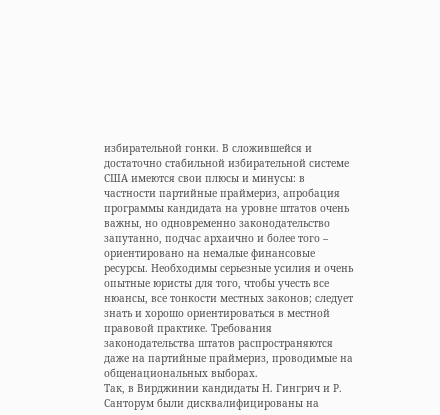избирательной гонки. В сложившейся и достаточно стабильной избирательной системе США имеются свои плюсы и минусы: в частности партийные праймериз, апробация программы кандидата на уровне штатов очень важны, но одновременно законодательство запутанно, подчас архаично и более того – ориентировано на немалые финансовые ресурсы. Необходимы серьезные усилия и очень опытные юристы для того, чтобы учесть все нюансы, все тонкости местных законов; следует знать и хорошо ориентироваться в местной правовой практике. Требования законодательства штатов распространяются даже на партийные праймериз, проводимые на общенациональных выборах.
Так, в Вирджинии кандидаты Н. Гингрич и Р. Санторум были дисквалифицированы на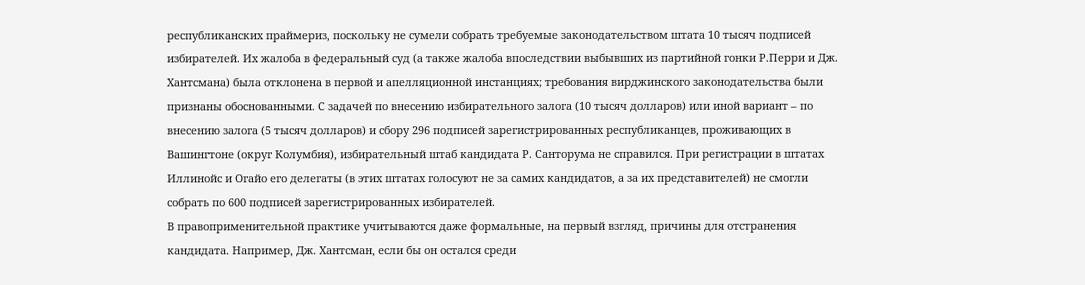республиканских праймериз, поскольку не сумели собрать требуемые законодательством штата 10 тысяч подписей избирателей. Их жалоба в федеральный суд (а также жалоба впоследствии выбывших из партийной гонки Р.Перри и Дж. Хантсмана) была отклонена в первой и апелляционной инстанциях; требования вирджинского законодательства были признаны обоснованными. С задачей по внесению избирательного залога (10 тысяч долларов) или иной вариант – по внесению залога (5 тысяч долларов) и сбору 296 подписей зарегистрированных республиканцев, проживающих в Вашингтоне (округ Колумбия), избирательный штаб кандидата Р. Санторума не справился. При регистрации в штатах Иллинойс и Огайо его делегаты (в этих штатах голосуют не за самих кандидатов, а за их представителей) не смогли собрать по 600 подписей зарегистрированных избирателей.
В правоприменительной практике учитываются даже формальные, на первый взгляд, причины для отстранения кандидата. Например, Дж. Хантсман, если бы он остался среди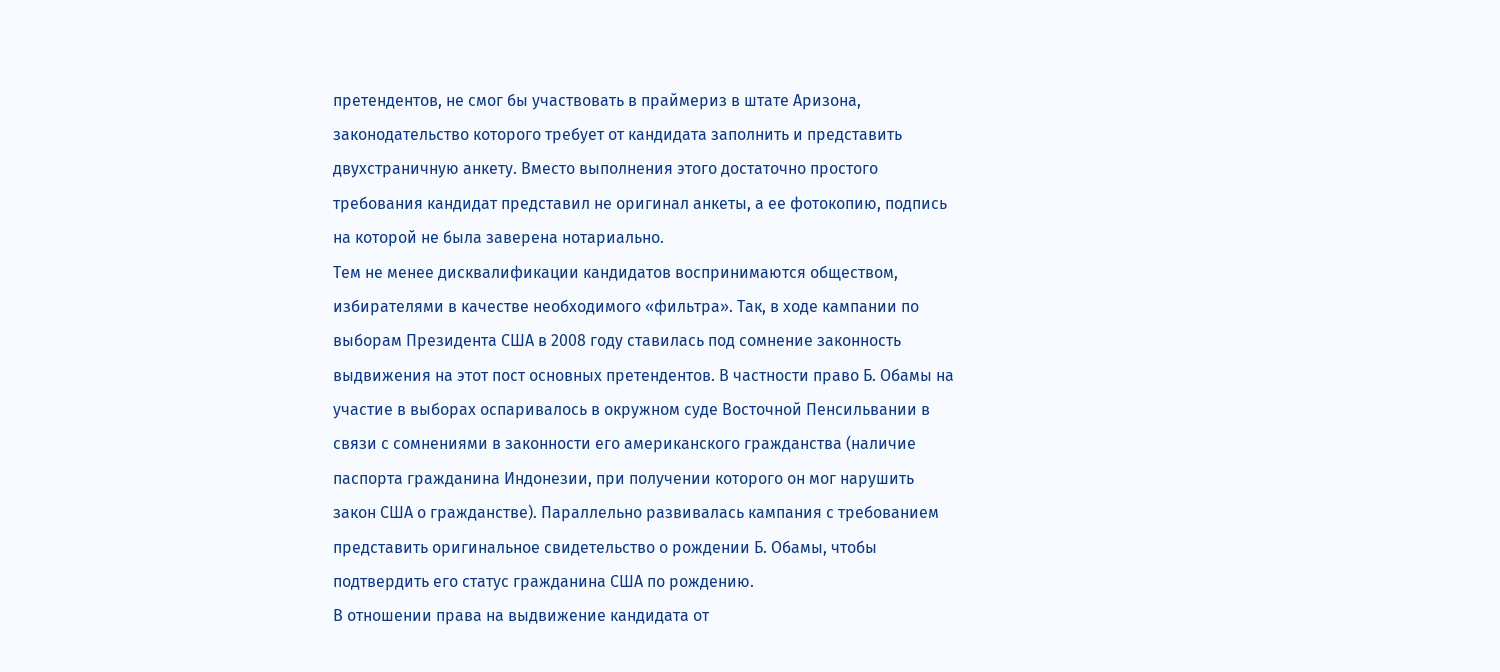претендентов, не смог бы участвовать в праймериз в штате Аризона, законодательство которого требует от кандидата заполнить и представить двухстраничную анкету. Вместо выполнения этого достаточно простого требования кандидат представил не оригинал анкеты, а ее фотокопию, подпись на которой не была заверена нотариально.
Тем не менее дисквалификации кандидатов воспринимаются обществом, избирателями в качестве необходимого «фильтра». Так, в ходе кампании по выборам Президента США в 2008 году ставилась под сомнение законность выдвижения на этот пост основных претендентов. В частности право Б. Обамы на участие в выборах оспаривалось в окружном суде Восточной Пенсильвании в связи с сомнениями в законности его американского гражданства (наличие паспорта гражданина Индонезии, при получении которого он мог нарушить закон США о гражданстве). Параллельно развивалась кампания с требованием представить оригинальное свидетельство о рождении Б. Обамы, чтобы подтвердить его статус гражданина США по рождению.
В отношении права на выдвижение кандидата от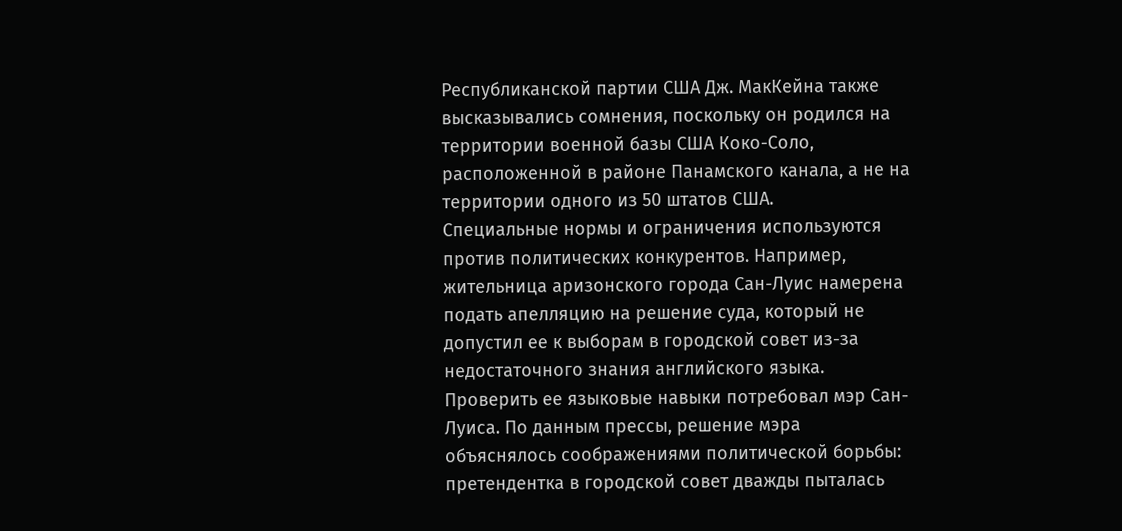Республиканской партии США Дж. МакКейна также высказывались сомнения, поскольку он родился на территории военной базы США Коко-Соло, расположенной в районе Панамского канала, а не на территории одного из 50 штатов США.
Специальные нормы и ограничения используются против политических конкурентов. Например, жительница аризонского города Сан-Луис намерена подать апелляцию на решение суда, который не допустил ее к выборам в городской совет из-за недостаточного знания английского языка. Проверить ее языковые навыки потребовал мэр Сан-Луиса. По данным прессы, решение мэра объяснялось соображениями политической борьбы: претендентка в городской совет дважды пыталась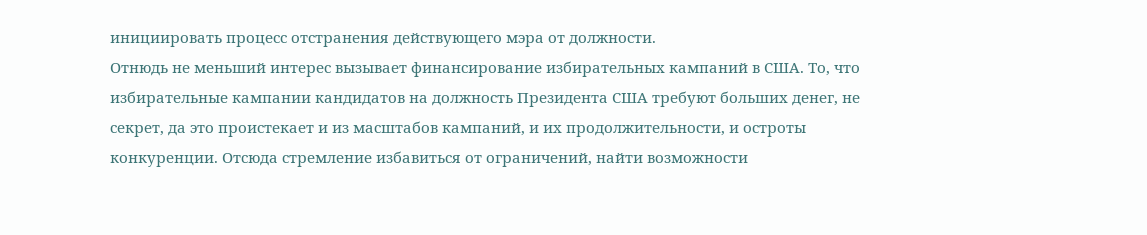инициировать процесс отстранения действующего мэра от должности.
Отнюдь не меньший интерес вызывает финансирование избирательных кампаний в США. То, что избирательные кампании кандидатов на должность Президента США требуют больших денег, не секрет, да это проистекает и из масштабов кампаний, и их продолжительности, и остроты конкуренции. Отсюда стремление избавиться от ограничений, найти возможности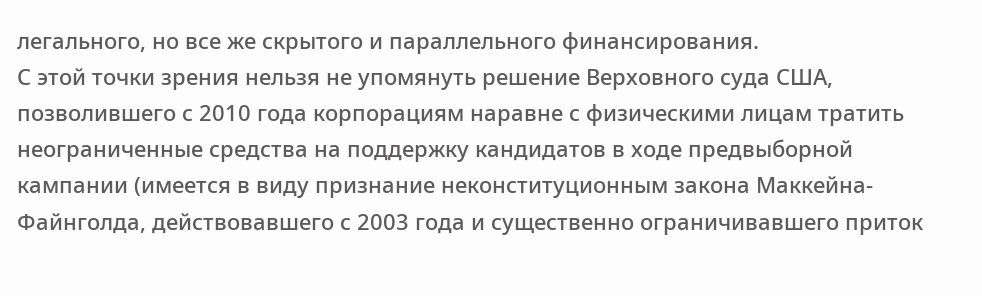легального, но все же скрытого и параллельного финансирования.
С этой точки зрения нельзя не упомянуть решение Верховного суда США, позволившего с 2010 года корпорациям наравне с физическими лицам тратить неограниченные средства на поддержку кандидатов в ходе предвыборной кампании (имеется в виду признание неконституционным закона Маккейна-Файнголда, действовавшего с 2003 года и существенно ограничивавшего приток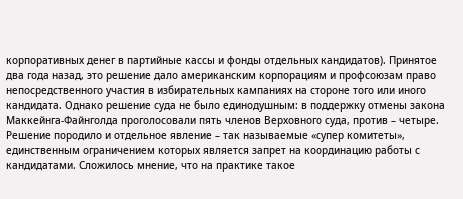корпоративных денег в партийные кассы и фонды отдельных кандидатов). Принятое два года назад, это решение дало американским корпорациям и профсоюзам право непосредственного участия в избирательных кампаниях на стороне того или иного кандидата. Однако решение суда не было единодушным: в поддержку отмены закона Маккейнга-Файнголда проголосовали пять членов Верховного суда, против – четыре.
Решение породило и отдельное явление – так называемые «супер комитеты», единственным ограничением которых является запрет на координацию работы с кандидатами. Сложилось мнение, что на практике такое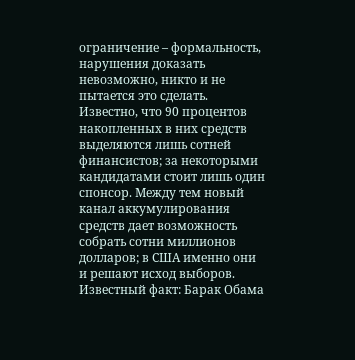ограничение – формальность, нарушения доказать невозможно, никто и не пытается это сделать. Известно, что 90 процентов накопленных в них средств выделяются лишь сотней финансистов; за некоторыми кандидатами стоит лишь один спонсор. Между тем новый канал аккумулирования средств дает возможность собрать сотни миллионов долларов; в США именно они и решают исход выборов.
Известный факт: Барак Обама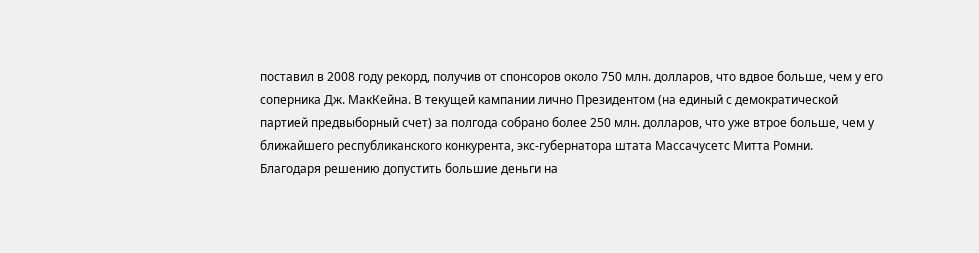поставил в 2008 году рекорд, получив от спонсоров около 750 млн. долларов, что вдвое больше, чем у его соперника Дж. МакКейна. В текущей кампании лично Президентом (на единый с демократической партией предвыборный счет) за полгода собрано более 250 млн. долларов, что уже втрое больше, чем у ближайшего республиканского конкурента, экс-губернатора штата Массачусетс Митта Ромни.
Благодаря решению допустить большие деньги на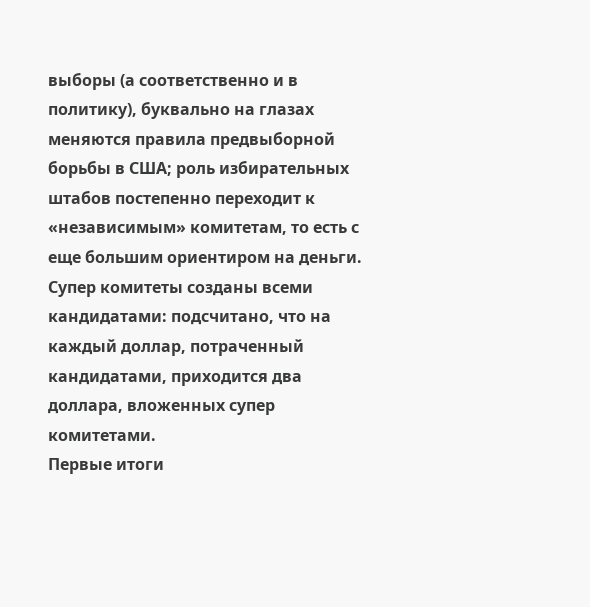выборы (а соответственно и в политику), буквально на глазах меняются правила предвыборной борьбы в США; роль избирательных штабов постепенно переходит к «независимым» комитетам, то есть с еще большим ориентиром на деньги. Супер комитеты созданы всеми кандидатами: подсчитано, что на каждый доллар, потраченный кандидатами, приходится два доллара, вложенных супер комитетами.
Первые итоги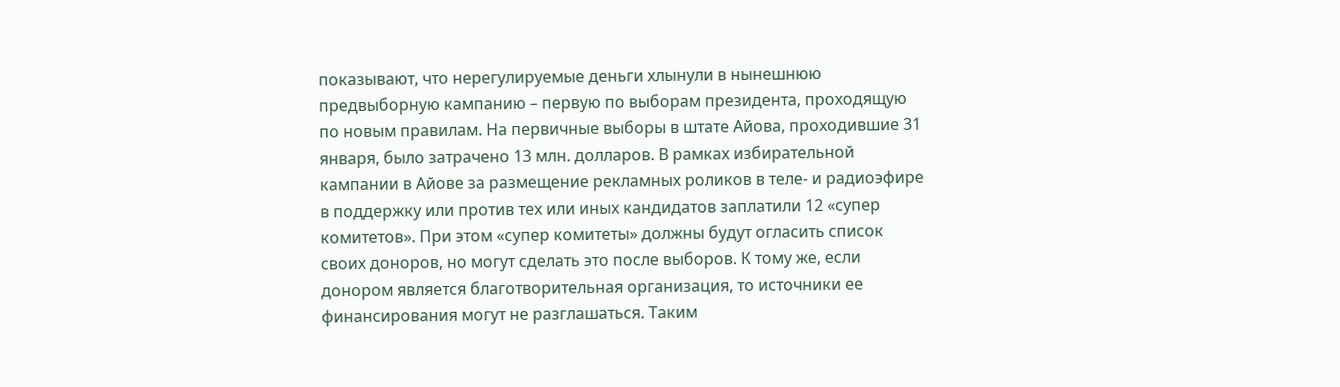показывают, что нерегулируемые деньги хлынули в нынешнюю предвыборную кампанию – первую по выборам президента, проходящую по новым правилам. На первичные выборы в штате Айова, проходившие 31 января, было затрачено 13 млн. долларов. В рамках избирательной кампании в Айове за размещение рекламных роликов в теле- и радиоэфире в поддержку или против тех или иных кандидатов заплатили 12 «супер комитетов». При этом «супер комитеты» должны будут огласить список своих доноров, но могут сделать это после выборов. К тому же, если донором является благотворительная организация, то источники ее финансирования могут не разглашаться. Таким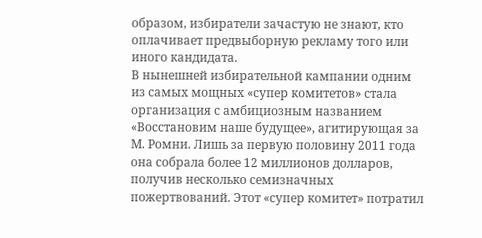образом, избиратели зачастую не знают, кто оплачивает предвыборную рекламу того или иного кандидата.
В нынешней избирательной кампании одним из самых мощных «супер комитетов» стала организация с амбициозным названием «Восстановим наше будущее», агитирующая за М. Ромни. Лишь за первую половину 2011 года она собрала более 12 миллионов долларов, получив несколько семизначных пожертвований. Этот «супер комитет» потратил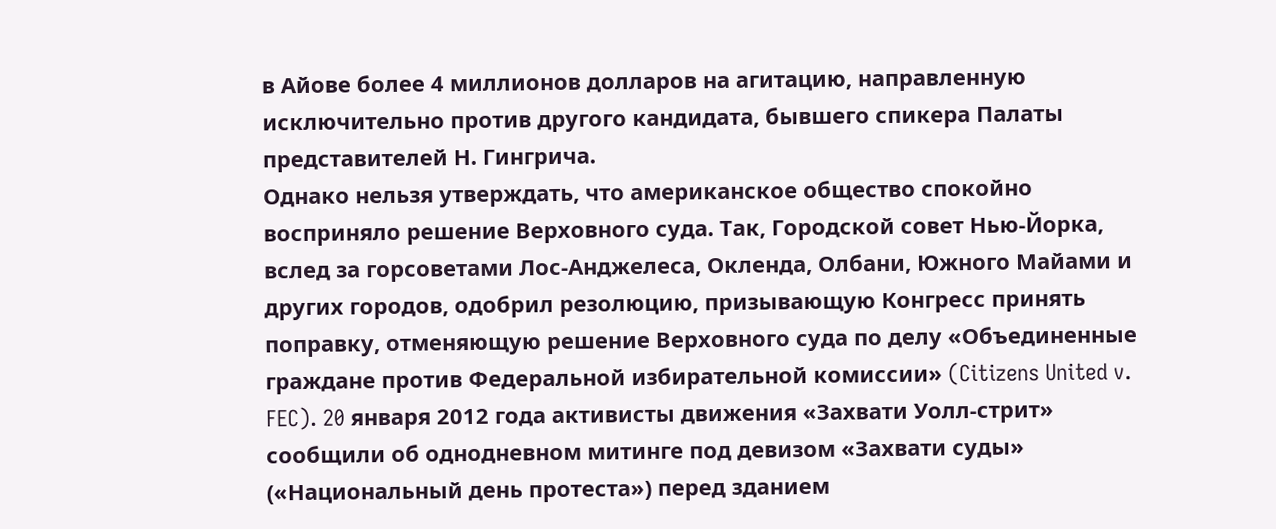в Айове более 4 миллионов долларов на агитацию, направленную исключительно против другого кандидата, бывшего спикера Палаты представителей Н. Гингрича.
Однако нельзя утверждать, что американское общество спокойно восприняло решение Верховного суда. Так, Городской совет Нью-Йорка, вслед за горсоветами Лос-Анджелеса, Окленда, Олбани, Южного Майами и других городов, одобрил резолюцию, призывающую Конгресс принять поправку, отменяющую решение Верховного суда по делу «Объединенные граждане против Федеральной избирательной комиссии» (Citizens United v. FEC). 20 января 2012 года активисты движения «Захвати Уолл-стрит» сообщили об однодневном митинге под девизом «Захвати суды» («Национальный день протеста») перед зданием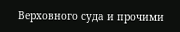Верховного суда и прочими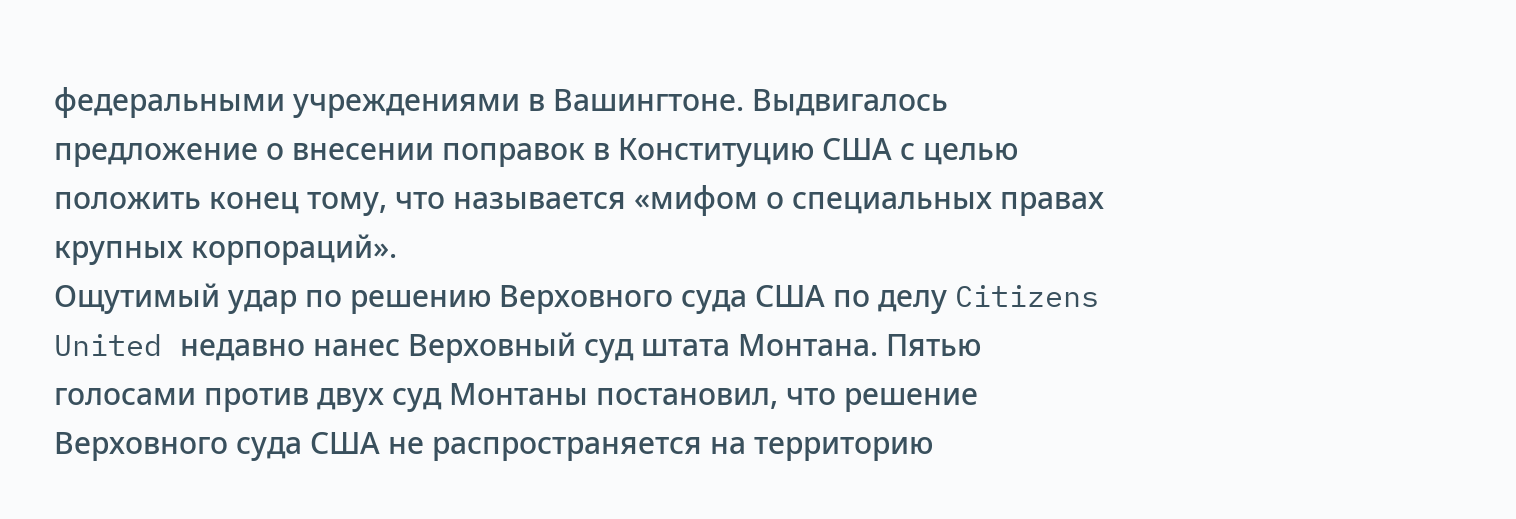федеральными учреждениями в Вашингтоне. Выдвигалось предложение о внесении поправок в Конституцию США с целью положить конец тому, что называется «мифом о специальных правах крупных корпораций».
Ощутимый удар по решению Верховного суда США по делу Citizens United недавно нанес Верховный суд штата Монтана. Пятью голосами против двух суд Монтаны постановил, что решение Верховного суда США не распространяется на территорию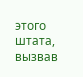этого штата, вызвав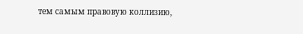тем самым правовую коллизию,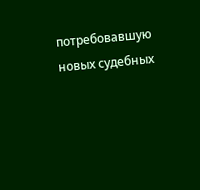потребовавшую новых судебных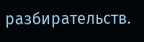разбирательств.